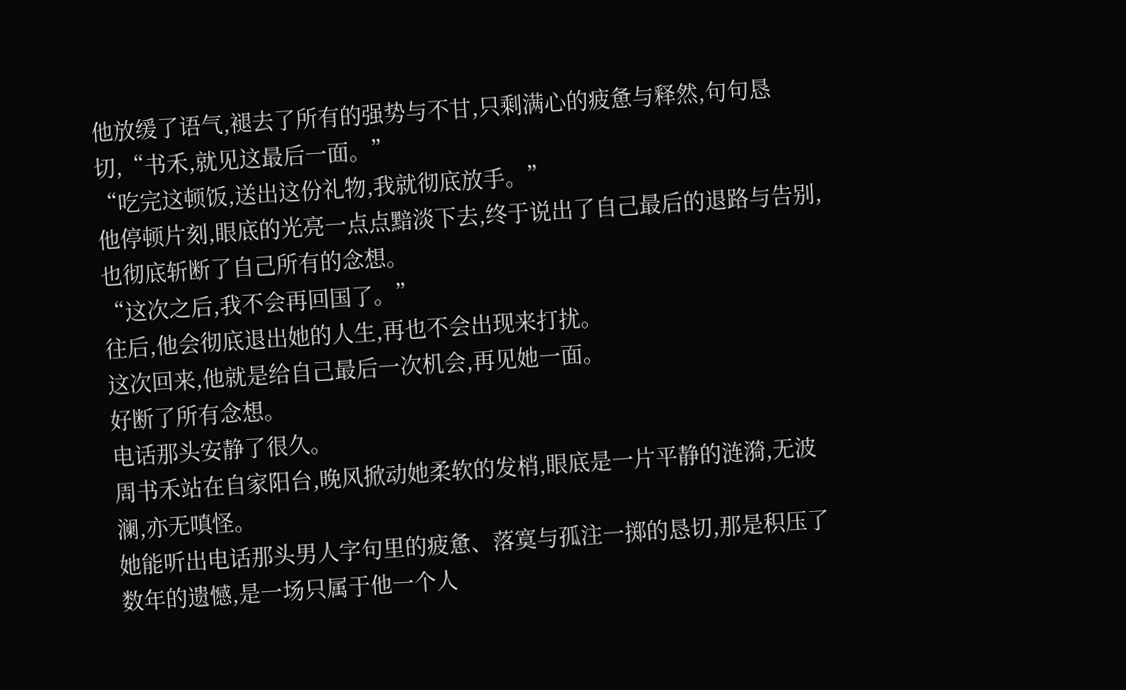他放缓了语气,褪去了所有的强势与不甘,只剩满心的疲惫与释然,句句恳切,“书禾,就见这最后一面。”
“吃完这顿饭,送出这份礼物,我就彻底放手。”
他停顿片刻,眼底的光亮一点点黯淡下去,终于说出了自己最后的退路与告别,也彻底斩断了自己所有的念想。
“这次之后,我不会再回国了。”
往后,他会彻底退出她的人生,再也不会出现来打扰。
这次回来,他就是给自己最后一次机会,再见她一面。
好断了所有念想。
电话那头安静了很久。
周书禾站在自家阳台,晚风掀动她柔软的发梢,眼底是一片平静的涟漪,无波澜,亦无嗔怪。
她能听出电话那头男人字句里的疲惫、落寞与孤注一掷的恳切,那是积压了数年的遗憾,是一场只属于他一个人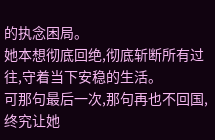的执念困局。
她本想彻底回绝,彻底斩断所有过往,守着当下安稳的生活。
可那句最后一次,那句再也不回国,终究让她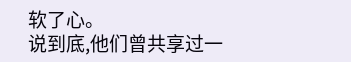软了心。
说到底,他们曾共享过一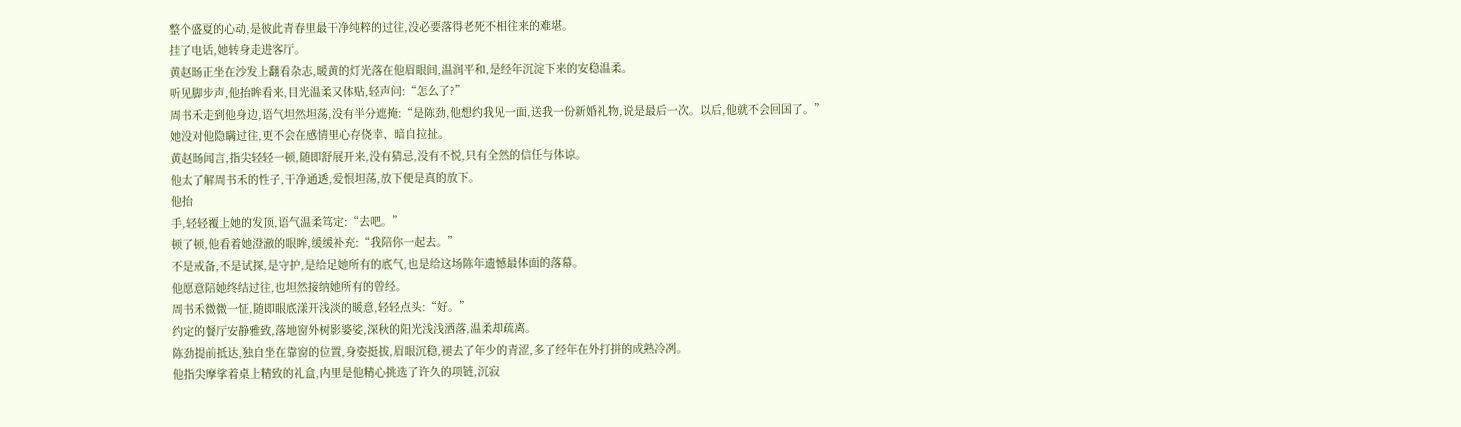整个盛夏的心动,是彼此青春里最干净纯粹的过往,没必要落得老死不相往来的难堪。
挂了电话,她转身走进客厅。
黄赵旸正坐在沙发上翻看杂志,暖黄的灯光落在他眉眼间,温润平和,是经年沉淀下来的安稳温柔。
听见脚步声,他抬眸看来,目光温柔又体贴,轻声问:“怎么了?”
周书禾走到他身边,语气坦然坦荡,没有半分遮掩:“是陈劲,他想约我见一面,送我一份新婚礼物,说是最后一次。以后,他就不会回国了。”
她没对他隐瞒过往,更不会在感情里心存侥幸、暗自拉扯。
黄赵旸闻言,指尖轻轻一顿,随即舒展开来,没有猜忌,没有不悦,只有全然的信任与体谅。
他太了解周书禾的性子,干净通透,爱恨坦荡,放下便是真的放下。
他抬
手,轻轻覆上她的发顶,语气温柔笃定:“去吧。”
顿了顿,他看着她澄澈的眼眸,缓缓补充:“我陪你一起去。”
不是戒备,不是试探,是守护,是给足她所有的底气,也是给这场陈年遗憾最体面的落幕。
他愿意陪她终结过往,也坦然接纳她所有的曾经。
周书禾微微一怔,随即眼底漾开浅淡的暖意,轻轻点头:“好。”
约定的餐厅安静雅致,落地窗外树影婆娑,深秋的阳光浅浅洒落,温柔却疏离。
陈劲提前抵达,独自坐在靠窗的位置,身姿挺拔,眉眼沉稳,褪去了年少的青涩,多了经年在外打拼的成熟冷冽。
他指尖摩挲着桌上精致的礼盒,内里是他精心挑选了许久的项链,沉寂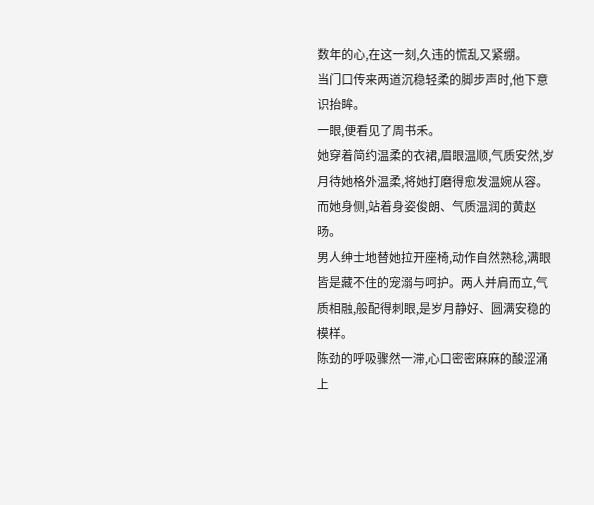数年的心,在这一刻,久违的慌乱又紧绷。
当门口传来两道沉稳轻柔的脚步声时,他下意识抬眸。
一眼,便看见了周书禾。
她穿着简约温柔的衣裙,眉眼温顺,气质安然,岁月待她格外温柔,将她打磨得愈发温婉从容。
而她身侧,站着身姿俊朗、气质温润的黄赵旸。
男人绅士地替她拉开座椅,动作自然熟稔,满眼皆是藏不住的宠溺与呵护。两人并肩而立,气质相融,般配得刺眼,是岁月静好、圆满安稳的模样。
陈劲的呼吸骤然一滞,心口密密麻麻的酸涩涌上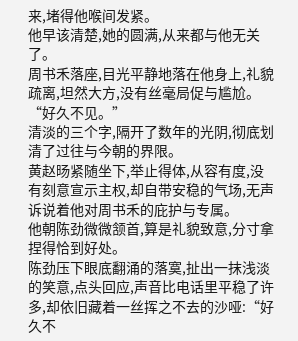来,堵得他喉间发紧。
他早该清楚,她的圆满,从来都与他无关了。
周书禾落座,目光平静地落在他身上,礼貌疏离,坦然大方,没有丝毫局促与尴尬。“好久不见。”
清淡的三个字,隔开了数年的光阴,彻底划清了过往与今朝的界限。
黄赵旸紧随坐下,举止得体,从容有度,没有刻意宣示主权,却自带安稳的气场,无声诉说着他对周书禾的庇护与专属。
他朝陈劲微微颔首,算是礼貌致意,分寸拿捏得恰到好处。
陈劲压下眼底翻涌的落寞,扯出一抹浅淡的笑意,点头回应,声音比电话里平稳了许多,却依旧藏着一丝挥之不去的沙哑:“好久不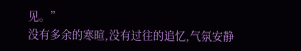见。”
没有多余的寒暄,没有过往的追忆,气氛安静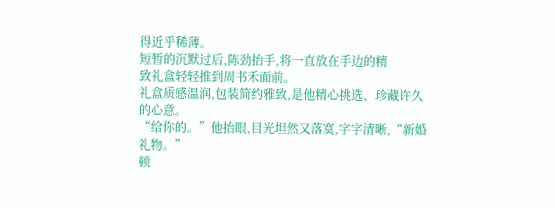得近乎稀薄。
短暂的沉默过后,陈劲抬手,将一直放在手边的精
致礼盒轻轻推到周书禾面前。
礼盒质感温润,包装简约雅致,是他精心挑选、珍藏许久的心意。
“给你的。”他抬眼,目光坦然又落寞,字字清晰,“新婚礼物。”
顿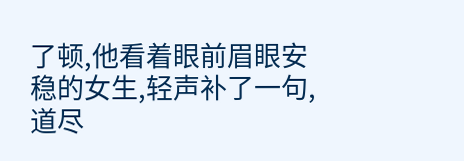了顿,他看着眼前眉眼安稳的女生,轻声补了一句,道尽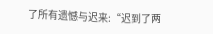了所有遗憾与迟来:“迟到了两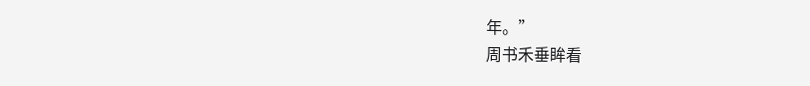年。”
周书禾垂眸看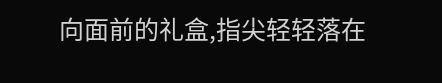向面前的礼盒,指尖轻轻落在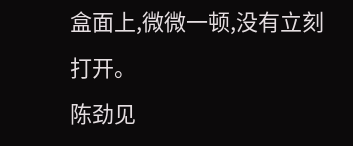盒面上,微微一顿,没有立刻打开。
陈劲见